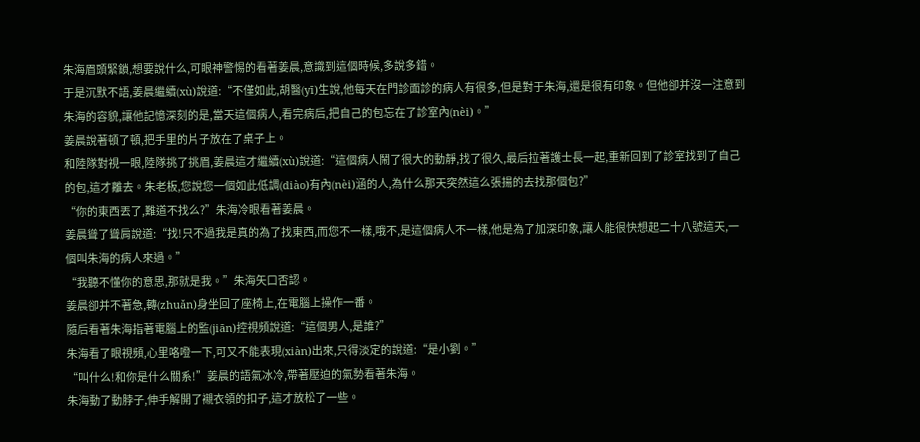朱海眉頭緊鎖,想要說什么,可眼神警惕的看著姜晨,意識到這個時候,多說多錯。
于是沉默不語,姜晨繼續(xù)說道:“不僅如此,胡醫(yī)生說,他每天在門診面診的病人有很多,但是對于朱海,還是很有印象。但他卻并沒一注意到朱海的容貌,讓他記憶深刻的是,當天這個病人,看完病后,把自己的包忘在了診室內(nèi)。”
姜晨說著頓了頓,把手里的片子放在了桌子上。
和陸隊對視一眼,陸隊挑了挑眉,姜晨這才繼續(xù)說道:“這個病人鬧了很大的動靜,找了很久,最后拉著護士長一起,重新回到了診室找到了自己的包,這才離去。朱老板,您說您一個如此低調(diào)有內(nèi)涵的人,為什么那天突然這么張揚的去找那個包?”
“你的東西丟了,難道不找么?”朱海冷眼看著姜晨。
姜晨聳了聳肩說道:“找!只不過我是真的為了找東西,而您不一樣,哦不,是這個病人不一樣,他是為了加深印象,讓人能很快想起二十八號這天,一個叫朱海的病人來過。”
“我聽不懂你的意思,那就是我。”朱海矢口否認。
姜晨卻并不著急,轉(zhuǎn)身坐回了座椅上,在電腦上操作一番。
隨后看著朱海指著電腦上的監(jiān)控視頻說道:“這個男人,是誰?”
朱海看了眼視頻,心里咯噔一下,可又不能表現(xiàn)出來,只得淡定的說道:“是小劉。”
“叫什么!和你是什么關系!”姜晨的語氣冰冷,帶著壓迫的氣勢看著朱海。
朱海動了動脖子,伸手解開了襯衣領的扣子,這才放松了一些。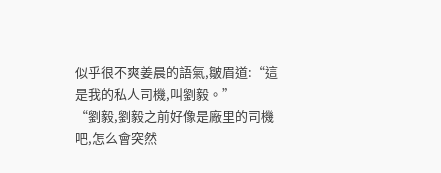似乎很不爽姜晨的語氣,皺眉道:“這是我的私人司機,叫劉毅。”
“劉毅,劉毅之前好像是廠里的司機吧,怎么會突然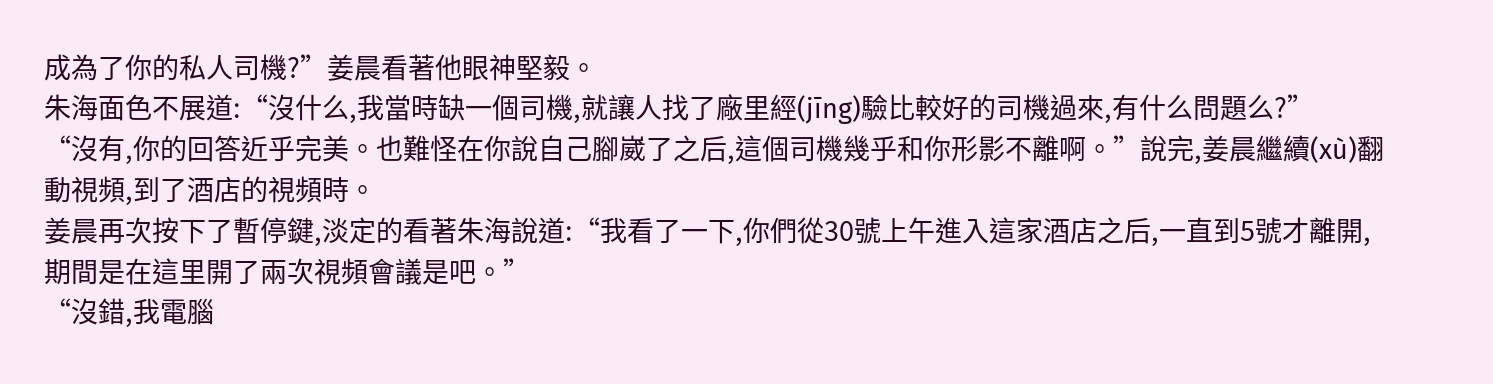成為了你的私人司機?”姜晨看著他眼神堅毅。
朱海面色不展道:“沒什么,我當時缺一個司機,就讓人找了廠里經(jīng)驗比較好的司機過來,有什么問題么?”
“沒有,你的回答近乎完美。也難怪在你說自己腳崴了之后,這個司機幾乎和你形影不離啊。”說完,姜晨繼續(xù)翻動視頻,到了酒店的視頻時。
姜晨再次按下了暫停鍵,淡定的看著朱海說道:“我看了一下,你們從30號上午進入這家酒店之后,一直到5號才離開,期間是在這里開了兩次視頻會議是吧。”
“沒錯,我電腦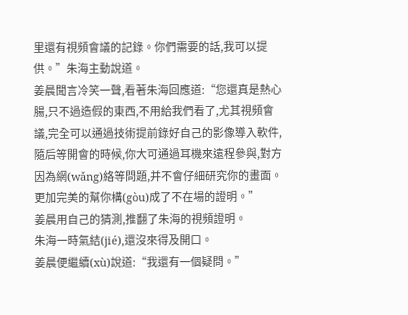里還有視頻會議的記錄。你們需要的話,我可以提供。”朱海主動說道。
姜晨聞言冷笑一聲,看著朱海回應道:“您還真是熱心腸,只不過造假的東西,不用給我們看了,尤其視頻會議,完全可以通過技術提前錄好自己的影像導入軟件,隨后等開會的時候,你大可通過耳機來遠程參與,對方因為網(wǎng)絡等問題,并不會仔細研究你的畫面。更加完美的幫你構(gòu)成了不在場的證明。”
姜晨用自己的猜測,推翻了朱海的視頻證明。
朱海一時氣結(jié),還沒來得及開口。
姜晨便繼續(xù)說道:“我還有一個疑問。”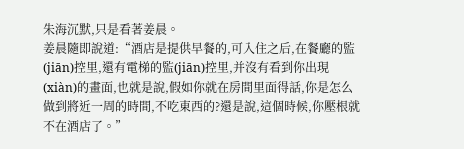朱海沉默,只是看著姜晨。
姜晨隨即說道:“酒店是提供早餐的,可入住之后,在餐廳的監(jiān)控里,還有電梯的監(jiān)控里,并沒有看到你出現(xiàn)的畫面,也就是說,假如你就在房間里面得話,你是怎么做到將近一周的時間,不吃東西的?還是說,這個時候,你壓根就不在酒店了。”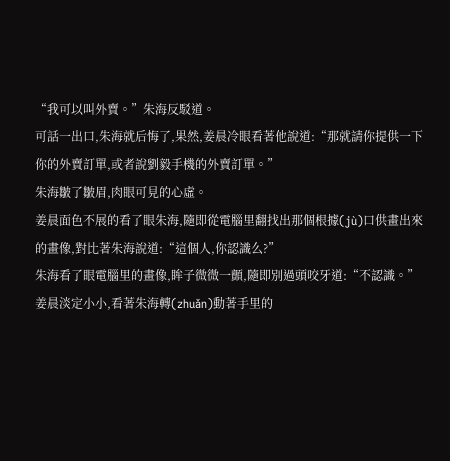“我可以叫外賣。”朱海反駁道。
可話一出口,朱海就后悔了,果然,姜晨冷眼看著他說道:“那就請你提供一下你的外賣訂單,或者說劉毅手機的外賣訂單。”
朱海皺了皺眉,肉眼可見的心虛。
姜晨面色不展的看了眼朱海,隨即從電腦里翻找出那個根據(jù)口供畫出來的畫像,對比著朱海說道:“這個人,你認識么?”
朱海看了眼電腦里的畫像,眸子微微一顫,隨即別過頭咬牙道:“不認識。”
姜晨淡定小小,看著朱海轉(zhuǎn)動著手里的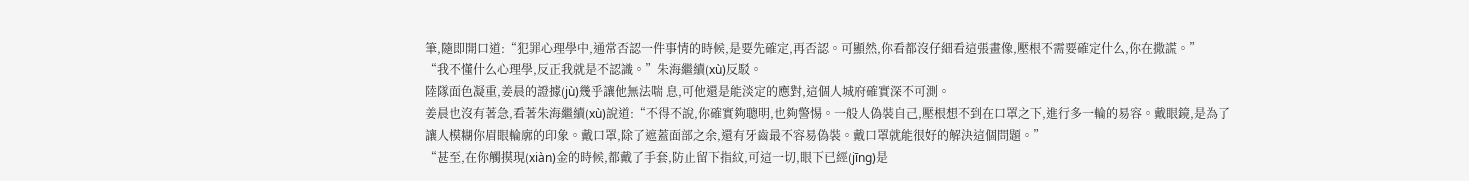筆,隨即開口道:“犯罪心理學中,通常否認一件事情的時候,是要先確定,再否認。可顯然,你看都沒仔細看這張畫像,壓根不需要確定什么,你在撒謊。”
“我不懂什么心理學,反正我就是不認識。”朱海繼續(xù)反駁。
陸隊面色凝重,姜晨的證據(jù)幾乎讓他無法喘 息,可他還是能淡定的應對,這個人城府確實深不可測。
姜晨也沒有著急,看著朱海繼續(xù)說道:“不得不說,你確實夠聰明,也夠警惕。一般人偽裝自己,壓根想不到在口罩之下,進行多一輪的易容。戴眼鏡,是為了讓人模糊你眉眼輪廓的印象。戴口罩,除了遮蓋面部之余,還有牙齒最不容易偽裝。戴口罩就能很好的解決這個問題。”
“甚至,在你觸摸現(xiàn)金的時候,都戴了手套,防止留下指紋,可這一切,眼下已經(jīng)是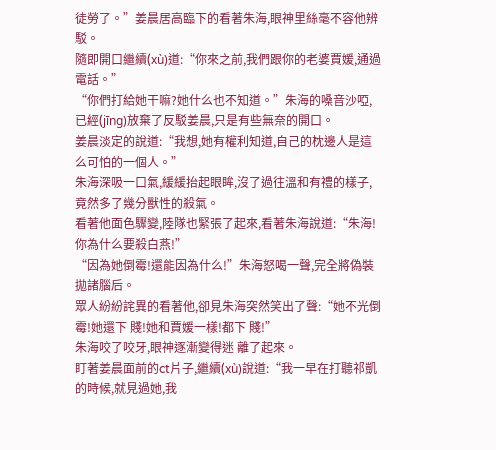徒勞了。”姜晨居高臨下的看著朱海,眼神里絲毫不容他辨駁。
隨即開口繼續(xù)道:“你來之前,我們跟你的老婆賈媛,通過電話。”
“你們打給她干嘛?她什么也不知道。”朱海的嗓音沙啞,已經(jīng)放棄了反駁姜晨,只是有些無奈的開口。
姜晨淡定的說道:“我想,她有權利知道,自己的枕邊人是這么可怕的一個人。”
朱海深吸一口氣,緩緩抬起眼眸,沒了過往溫和有禮的樣子,竟然多了幾分獸性的殺氣。
看著他面色驟變,陸隊也緊張了起來,看著朱海說道:“朱海!你為什么要殺白燕!”
“因為她倒霉!還能因為什么!”朱海怒喝一聲,完全將偽裝拋諸腦后。
眾人紛紛詫異的看著他,卻見朱海突然笑出了聲:“她不光倒霉!她還下 賤!她和賈媛一樣!都下 賤!”
朱海咬了咬牙,眼神逐漸變得迷 離了起來。
盯著姜晨面前的ct片子,繼續(xù)說道:“我一早在打聽祁凱的時候,就見過她,我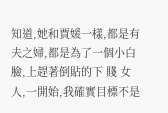知道,她和賈媛一樣,都是有夫之婦,都是為了一個小白臉,上趕著倒貼的下 賤 女人,一開始,我確實目標不是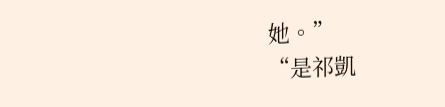她。”
“是祁凱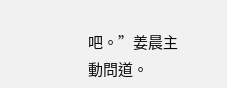吧。”姜晨主動問道。